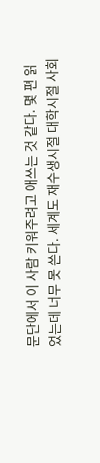문단에서 이 사람 키워주려고 애쓰는 것 같다. 몇 편 읽었는데 너무 못 쓴다. 세계도 재수생시절 대학시절 사회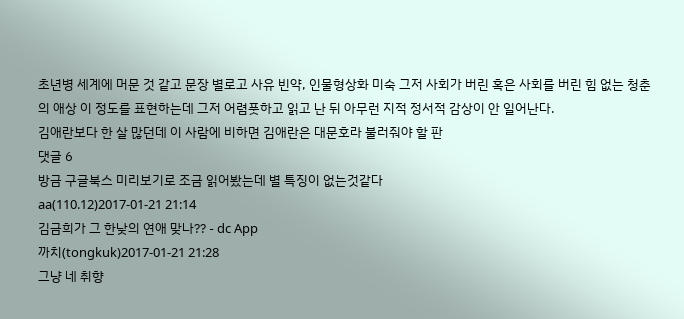초년병 세계에 머문 것 같고 문장 별로고 사유 빈약, 인물형상화 미숙 그저 사회가 버린 혹은 사회를 버린 힘 없는 청춘의 애상 이 정도를 표현하는데 그저 어렴풋하고 읽고 난 뒤 아무런 지적 정서적 감상이 안 일어난다.
김애란보다 한 살 많던데 이 사람에 비하면 김애란은 대문호라 불러줘야 할 판
댓글 6
방금 구글북스 미리보기로 조금 읽어봤는데 별 특징이 없는것같다
aa(110.12)2017-01-21 21:14
김금희가 그 한낮의 연애 맞나?? - dc App
까치(tongkuk)2017-01-21 21:28
그냥 네 취향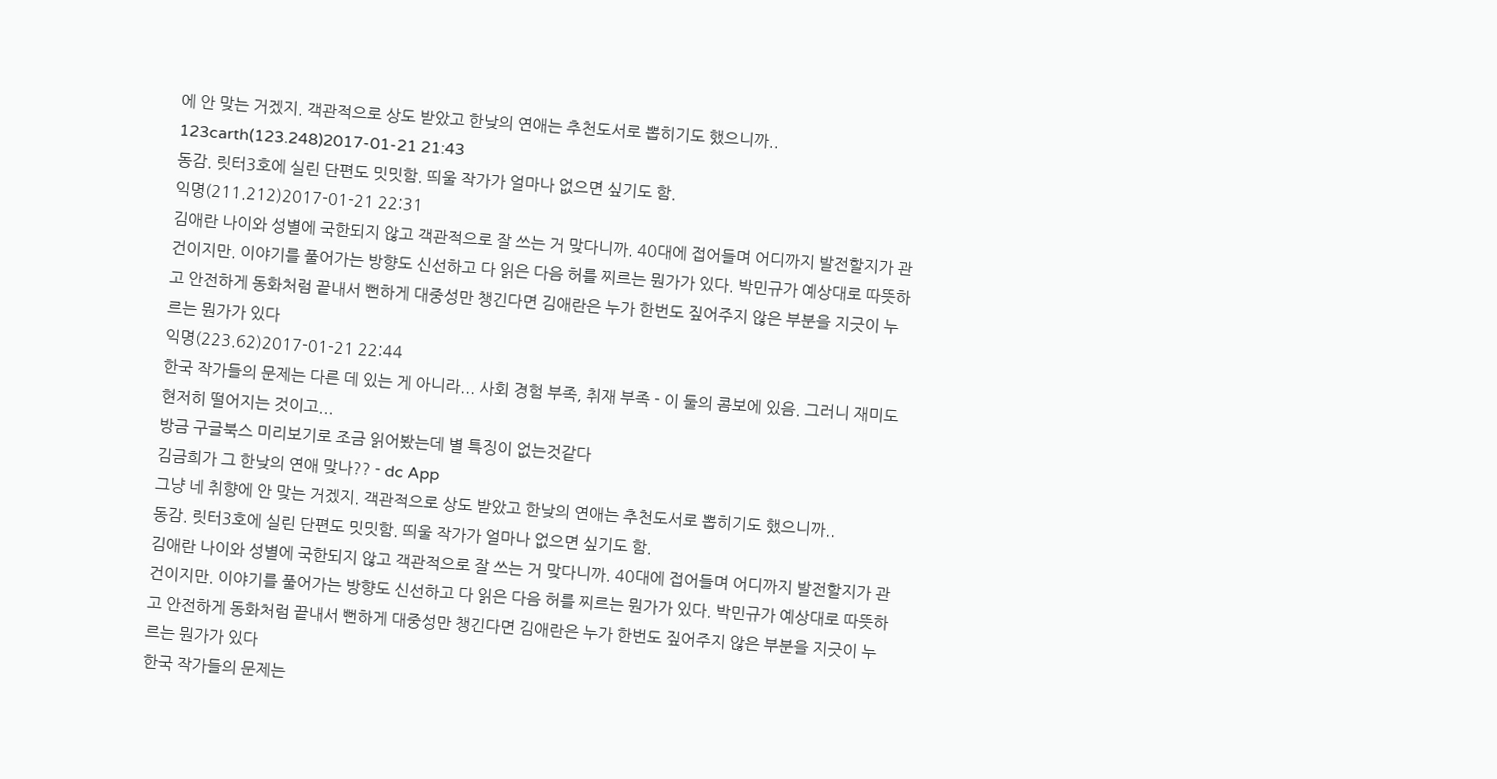에 안 맞는 거겠지. 객관적으로 상도 받았고 한낮의 연애는 추천도서로 뽑히기도 했으니까..
123carth(123.248)2017-01-21 21:43
동감. 릿터3호에 실린 단편도 밋밋함. 띄울 작가가 얼마나 없으면 싶기도 함.
익명(211.212)2017-01-21 22:31
김애란 나이와 성별에 국한되지 않고 객관적으로 잘 쓰는 거 맞다니까. 40대에 접어들며 어디까지 발전할지가 관건이지만. 이야기를 풀어가는 방향도 신선하고 다 읽은 다음 허를 찌르는 뭔가가 있다. 박민규가 예상대로 따뜻하고 안전하게 동화처럼 끝내서 뻔하게 대중성만 챙긴다면 김애란은 누가 한번도 짚어주지 않은 부분을 지긋이 누르는 뭔가가 있다
익명(223.62)2017-01-21 22:44
한국 작가들의 문제는 다른 데 있는 게 아니라... 사회 경험 부족, 취재 부족 - 이 둘의 콤보에 있음. 그러니 재미도 현저히 떨어지는 것이고...
방금 구글북스 미리보기로 조금 읽어봤는데 별 특징이 없는것같다
김금희가 그 한낮의 연애 맞나?? - dc App
그냥 네 취향에 안 맞는 거겠지. 객관적으로 상도 받았고 한낮의 연애는 추천도서로 뽑히기도 했으니까..
동감. 릿터3호에 실린 단편도 밋밋함. 띄울 작가가 얼마나 없으면 싶기도 함.
김애란 나이와 성별에 국한되지 않고 객관적으로 잘 쓰는 거 맞다니까. 40대에 접어들며 어디까지 발전할지가 관건이지만. 이야기를 풀어가는 방향도 신선하고 다 읽은 다음 허를 찌르는 뭔가가 있다. 박민규가 예상대로 따뜻하고 안전하게 동화처럼 끝내서 뻔하게 대중성만 챙긴다면 김애란은 누가 한번도 짚어주지 않은 부분을 지긋이 누르는 뭔가가 있다
한국 작가들의 문제는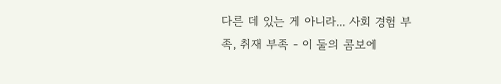다른 데 있는 게 아니라... 사회 경험 부족, 취재 부족 - 이 둘의 콤보에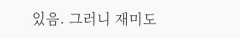있음. 그러니 재미도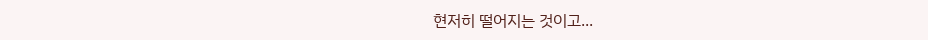현저히 떨어지는 것이고...